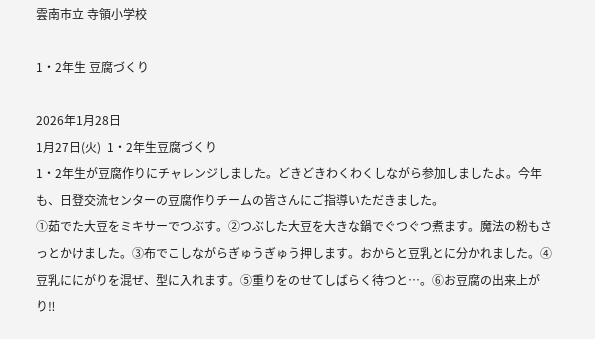雲南市立 寺領小学校

1・2年生 豆腐づくり

2026年1月28日
1月27日(火)  1・2年生豆腐づくり
1・2年生が豆腐作りにチャレンジしました。どきどきわくわくしながら参加しましたよ。今年も、日登交流センターの豆腐作りチームの皆さんにご指導いただきました。
①茹でた大豆をミキサーでつぶす。②つぶした大豆を大きな鍋でぐつぐつ煮ます。魔法の粉もさっとかけました。③布でこしながらぎゅうぎゅう押します。おからと豆乳とに分かれました。④豆乳ににがりを混ぜ、型に入れます。⑤重りをのせてしばらく待つと…。⑥お豆腐の出来上がり‼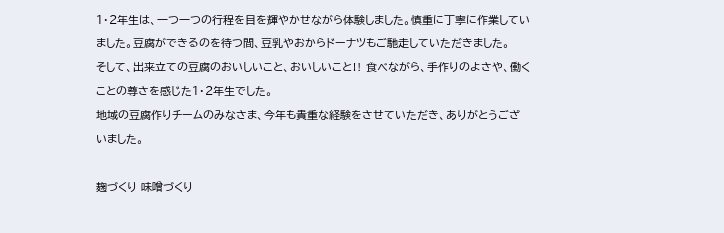1・2年生は、一つ一つの行程を目を輝やかせながら体験しました。慎重に丁寧に作業していました。豆腐ができるのを待つ間、豆乳やおからドーナツもご馳走していただきました。
そして、出来立ての豆腐のおいしいこと、おいしいこと‼ 食べながら、手作りのよさや、働くことの尊さを感じた1・2年生でした。
地域の豆腐作りチームのみなさま、今年も貴重な経験をさせていただき、ありがとうございました。

麹づくり 味噌づくり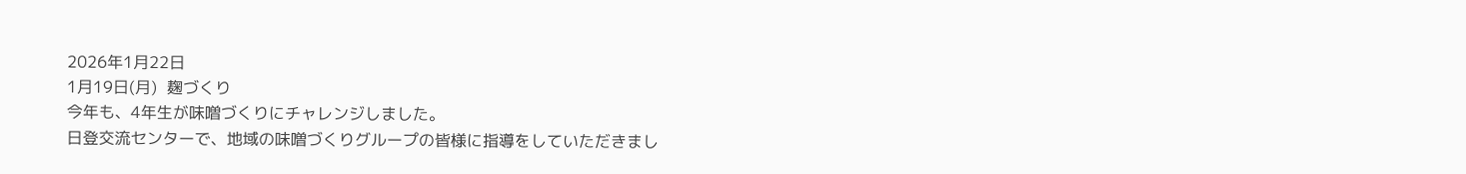2026年1月22日
1月19日(月)  麹づくり
今年も、4年生が味噌づくりにチャレンジしました。
日登交流センターで、地域の味噌づくりグループの皆様に指導をしていただきまし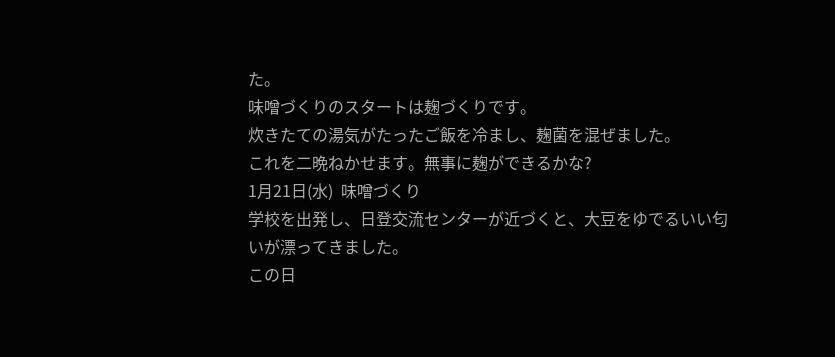た。
味噌づくりのスタートは麹づくりです。
炊きたての湯気がたったご飯を冷まし、麹菌を混ぜました。
これを二晩ねかせます。無事に麹ができるかな?
1月21日(水)  味噌づくり
学校を出発し、日登交流センターが近づくと、大豆をゆでるいい匂いが漂ってきました。
この日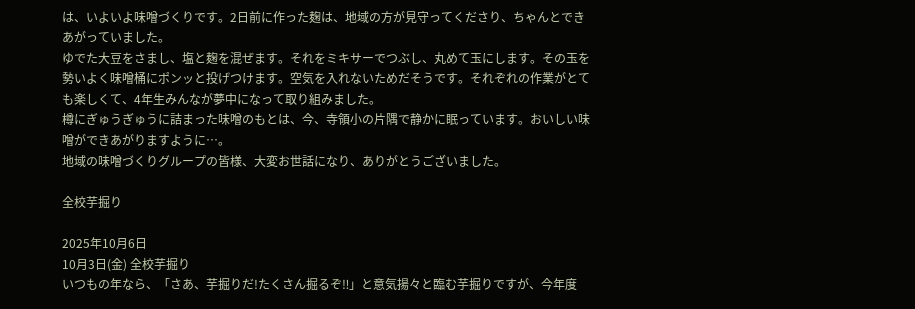は、いよいよ味噌づくりです。2日前に作った麹は、地域の方が見守ってくださり、ちゃんとできあがっていました。
ゆでた大豆をさまし、塩と麹を混ぜます。それをミキサーでつぶし、丸めて玉にします。その玉を勢いよく味噌桶にポンッと投げつけます。空気を入れないためだそうです。それぞれの作業がとても楽しくて、4年生みんなが夢中になって取り組みました。
樽にぎゅうぎゅうに詰まった味噌のもとは、今、寺領小の片隅で静かに眠っています。おいしい味噌ができあがりますように…。
地域の味噌づくりグループの皆様、大変お世話になり、ありがとうございました。

全校芋掘り

2025年10月6日
10月3日(金) 全校芋掘り
いつもの年なら、「さあ、芋掘りだ!たくさん掘るぞ‼」と意気揚々と臨む芋掘りですが、今年度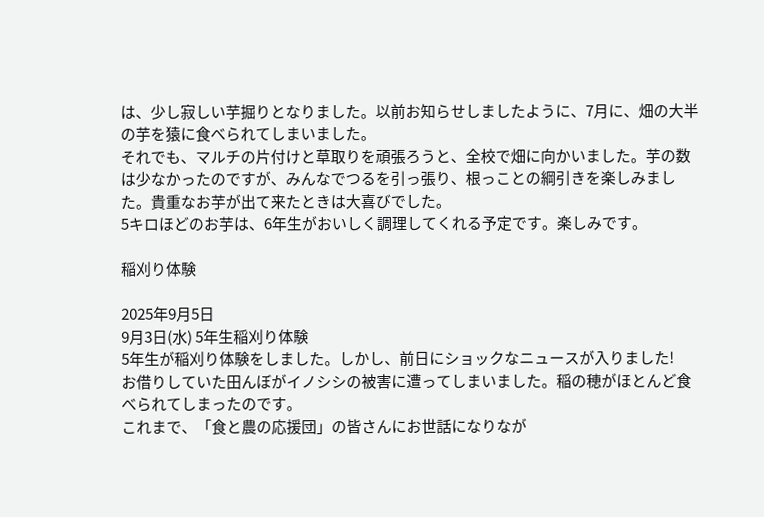は、少し寂しい芋掘りとなりました。以前お知らせしましたように、7月に、畑の大半の芋を猿に食べられてしまいました。
それでも、マルチの片付けと草取りを頑張ろうと、全校で畑に向かいました。芋の数は少なかったのですが、みんなでつるを引っ張り、根っことの綱引きを楽しみました。貴重なお芋が出て来たときは大喜びでした。
5キロほどのお芋は、6年生がおいしく調理してくれる予定です。楽しみです。

稲刈り体験

2025年9月5日
9月3日(水) 5年生稲刈り体験
5年生が稲刈り体験をしました。しかし、前日にショックなニュースが入りました!
お借りしていた田んぼがイノシシの被害に遭ってしまいました。稲の穂がほとんど食べられてしまったのです。
これまで、「食と農の応援団」の皆さんにお世話になりなが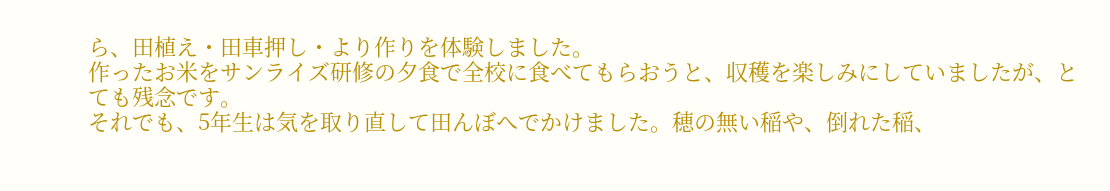ら、田植え・田車押し・より作りを体験しました。
作ったお米をサンライズ研修の夕食で全校に食べてもらおうと、収穫を楽しみにしていましたが、とても残念です。
それでも、5年生は気を取り直して田んぼへでかけました。穂の無い稲や、倒れた稲、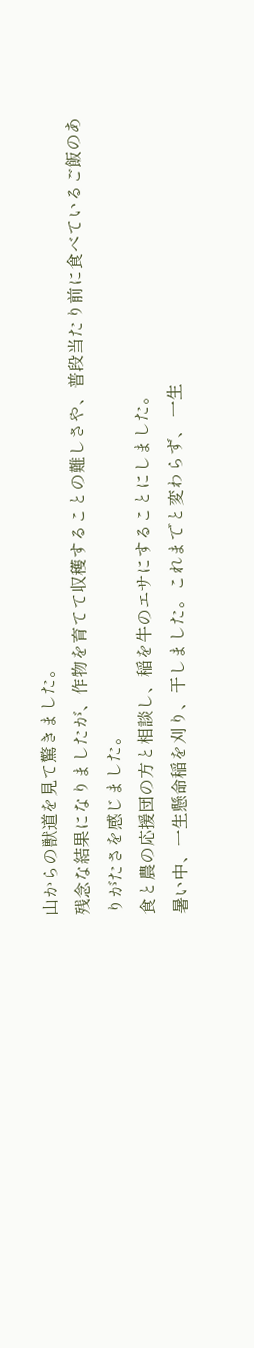山からの獣道を見て驚きました。
残念な結果になりましたが、作物を育てて収穫することの難しさや、普段当たり前に食べているご飯のありがたさを感じました。
食と農の応援団の方と相談し、稲を牛のエサにすることにしました。
暑い中、一生懸命稲を刈り、干しました。これまでと変わらず、 一生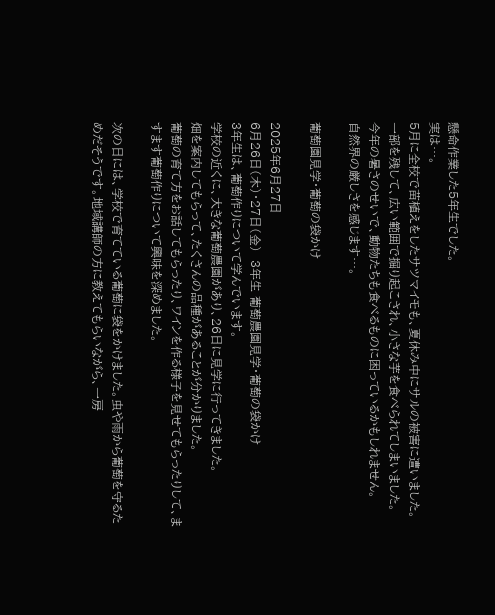懸命作業した5年生でした。
実は…。
5月に全校で苗植えをしたサツマイモも、夏休み中にサルの被害に遭いました。
一部を残して、広い範囲で掘り起こされ、小さな芋を食べられてしまいました。
今年の暑さのせいで、動物たちも食べるものに困っているかもしれません。
自然界の厳しさを感じます…。

葡萄園見学・葡萄の袋かけ

2025年6月27日
6月26日(木)・27日(金)  3年生 葡萄農園見学・葡萄の袋かけ
3年生は、葡萄作りについて学んでいます。
学校の近くに、大きな葡萄農園があり、26日に見学に行ってきました。
畑を案内してもらって、たくさんの品種があることが分かりました。
葡萄の育て方をお話してもらったり、ワインを作る様子を見せてもらったりして、ますます葡萄作りについて興味を深めました。

次の日には、学校で育てている葡萄に袋をかけました。虫や雨から葡萄を守るためだそうです。地域講師の方に教えてもらいながら、一房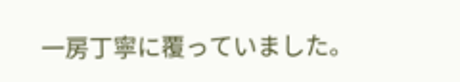一房丁寧に覆っていました。